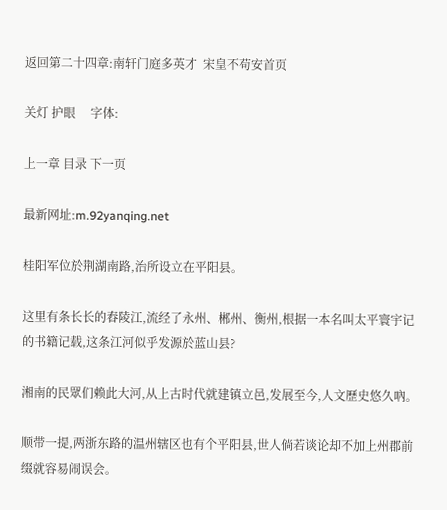返回第二十四章:南轩门庭多英才  宋皇不苟安首页

关灯 护眼     字体:

上一章 目录 下一页

最新网址:m.92yanqing.net

桂阳军位於荆湖南路,治所设立在平阳县。

这里有条长长的舂陵江,流经了永州、郴州、衡州,根据一本名叫太平寰宇记的书籍记载,这条江河似乎发源於蓝山县?

湘南的民眾们赖此大河,从上古时代就建镇立邑,发展至今,人文歷史悠久吶。

顺带一提,两浙东路的温州辖区也有个平阳县,世人倘若谈论却不加上州郡前缀就容易闹误会。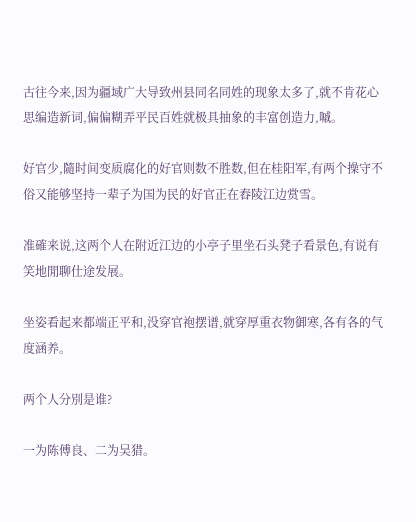古往今来,因为疆域广大导致州县同名同姓的现象太多了,就不肯花心思编造新词,偏偏糊弄平民百姓就极具抽象的丰富创造力,嘁。

好官少,隨时间变质腐化的好官则数不胜数,但在桂阳军,有两个操守不俗又能够坚持一辈子为国为民的好官正在舂陵江边赏雪。

准確来说,这两个人在附近江边的小亭子里坐石头凳子看景色,有说有笑地閒聊仕途发展。

坐姿看起来都端正平和,没穿官袍摆谱,就穿厚重衣物御寒,各有各的气度涵养。

两个人分別是谁?

一为陈傅良、二为吴猎。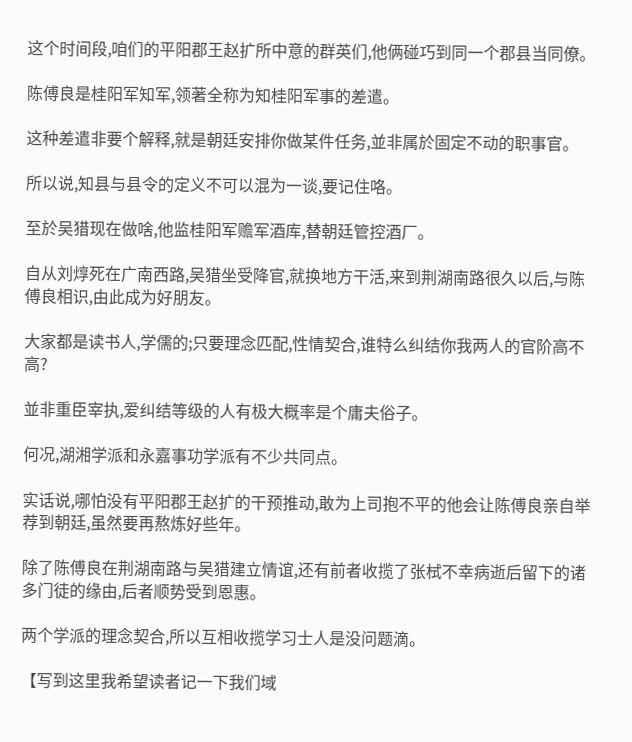这个时间段,咱们的平阳郡王赵扩所中意的群英们,他俩碰巧到同一个郡县当同僚。

陈傅良是桂阳军知军,领著全称为知桂阳军事的差遣。

这种差遣非要个解释,就是朝廷安排你做某件任务,並非属於固定不动的职事官。

所以说,知县与县令的定义不可以混为一谈,要记住咯。

至於吴猎现在做啥,他监桂阳军赡军酒库,替朝廷管控酒厂。

自从刘焞死在广南西路,吴猎坐受降官,就换地方干活,来到荆湖南路很久以后,与陈傅良相识,由此成为好朋友。

大家都是读书人,学儒的;只要理念匹配,性情契合,谁特么纠结你我两人的官阶高不高?

並非重臣宰执,爱纠结等级的人有极大概率是个庸夫俗子。

何况,湖湘学派和永嘉事功学派有不少共同点。

实话说,哪怕没有平阳郡王赵扩的干预推动,敢为上司抱不平的他会让陈傅良亲自举荐到朝廷,虽然要再熬炼好些年。

除了陈傅良在荆湖南路与吴猎建立情谊,还有前者收揽了张栻不幸病逝后留下的诸多门徒的缘由,后者顺势受到恩惠。

两个学派的理念契合,所以互相收揽学习士人是没问题滴。

【写到这里我希望读者记一下我们域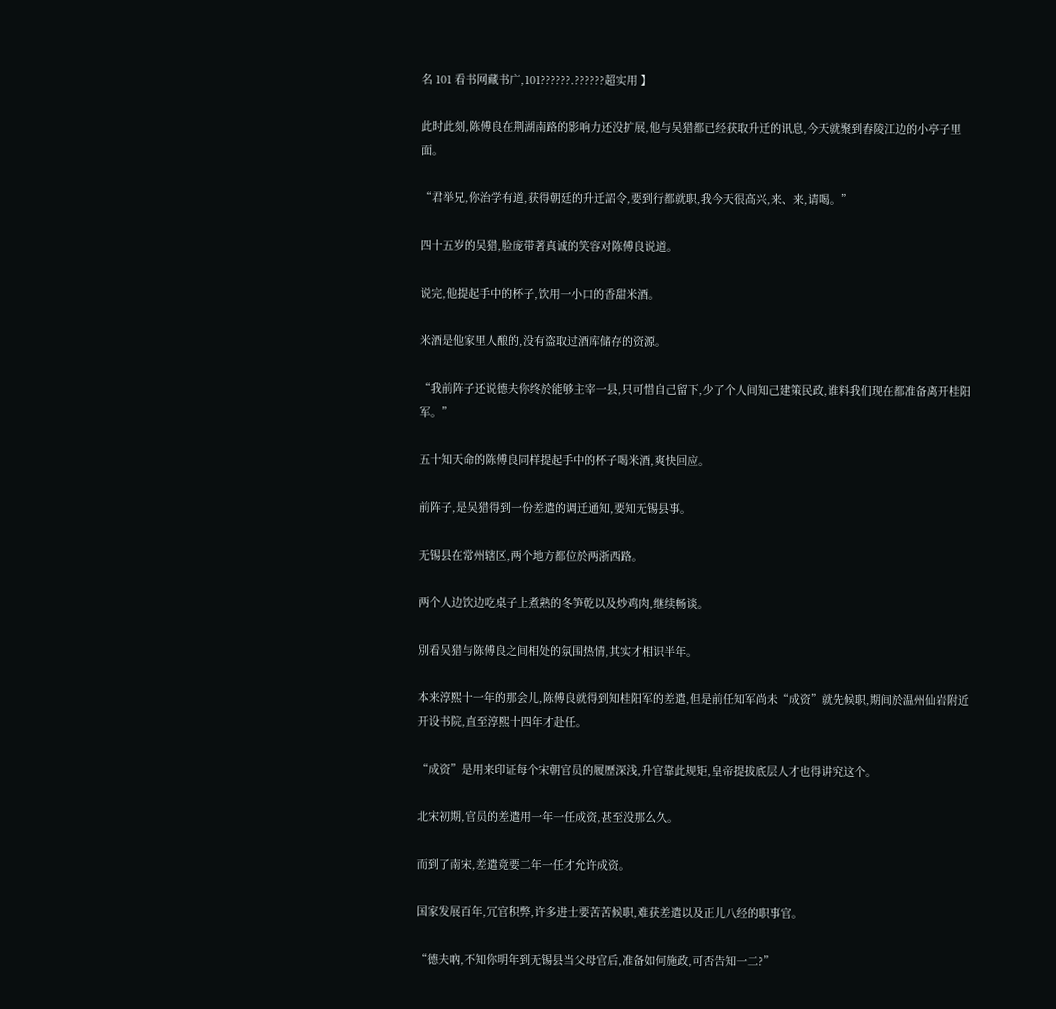名 101 看书网藏书广,101??????.??????超实用 】

此时此刻,陈傅良在荆湖南路的影响力还没扩展,他与吴猎都已经获取升迁的讯息,今天就聚到舂陵江边的小亭子里面。

“君举兄,你治学有道,获得朝廷的升迁詔令,要到行都就职,我今天很高兴,来、来,请喝。”

四十五岁的吴猎,脸庞带著真诚的笑容对陈傅良说道。

说完,他提起手中的杯子,饮用一小口的香甜米酒。

米酒是他家里人酿的,没有盗取过酒库储存的资源。

“我前阵子还说德夫你终於能够主宰一县,只可惜自己留下,少了个人间知己建策民政,谁料我们现在都准备离开桂阳军。”

五十知天命的陈傅良同样提起手中的杯子喝米酒,爽快回应。

前阵子,是吴猎得到一份差遣的调迁通知,要知无锡县事。

无锡县在常州辖区,两个地方都位於两浙西路。

两个人边饮边吃桌子上煮熟的冬笋乾以及炒鸡肉,继续畅谈。

別看吴猎与陈傅良之间相处的氛围热情,其实才相识半年。

本来淳熙十一年的那会儿,陈傅良就得到知桂阳军的差遣,但是前任知军尚未“成资”就先候职,期间於温州仙岩附近开设书院,直至淳熙十四年才赴任。

“成资”是用来印证每个宋朝官员的履歷深浅,升官靠此规矩,皇帝提拔底层人才也得讲究这个。

北宋初期,官员的差遣用一年一任成资,甚至没那么久。

而到了南宋,差遣竟要二年一任才允许成资。

国家发展百年,冗官积弊,许多进士要苦苦候职,难获差遣以及正儿八经的职事官。

“德夫吶,不知你明年到无锡县当父母官后,准备如何施政,可否告知一二?”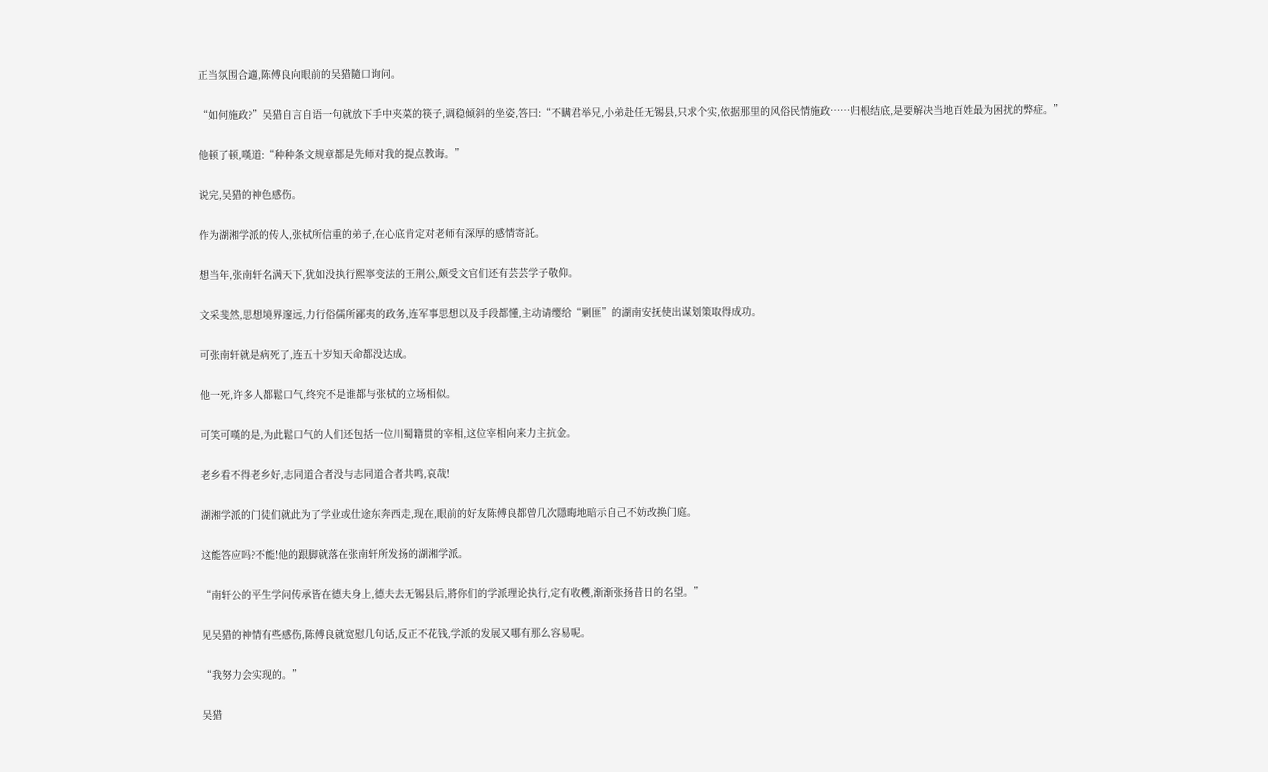正当氛围合適,陈傅良向眼前的吴猎隨口询问。

“如何施政?”吴猎自言自语一句就放下手中夹菜的筷子,调稳倾斜的坐姿,答曰:“不瞒君举兄,小弟赴任无锡县,只求个实,依据那里的风俗民情施政……归根结底,是要解决当地百姓最为困扰的弊症。”

他顿了顿,嘆道:“种种条文规章都是先师对我的提点教诲。”

说完,吴猎的神色感伤。

作为湖湘学派的传人,张栻所信重的弟子,在心底肯定对老师有深厚的感情寄託。

想当年,张南轩名满天下,犹如没执行熙寧变法的王荆公,颇受文官们还有芸芸学子敬仰。

文采斐然,思想境界邃远,力行俗儒所鄙夷的政务,连军事思想以及手段都懂,主动请缨给“剿匪”的湖南安抚使出谋划策取得成功。

可张南轩就是病死了,连五十岁知天命都没达成。

他一死,许多人都鬆口气,终究不是谁都与张栻的立场相似。

可笑可嘆的是,为此鬆口气的人们还包括一位川蜀籍贯的宰相,这位宰相向来力主抗金。

老乡看不得老乡好,志同道合者没与志同道合者共鸣,哀哉!

湖湘学派的门徒们就此为了学业或仕途东奔西走,现在,眼前的好友陈傅良都曾几次隱晦地暗示自己不妨改换门庭。

这能答应吗?不能!他的跟脚就落在张南轩所发扬的湖湘学派。

“南轩公的平生学问传承皆在德夫身上,德夫去无锡县后,將你们的学派理论执行,定有收穫,渐渐张扬昔日的名望。”

见吴猎的神情有些感伤,陈傅良就宽慰几句话,反正不花钱,学派的发展又哪有那么容易呢。

“我努力会实现的。”

吴猎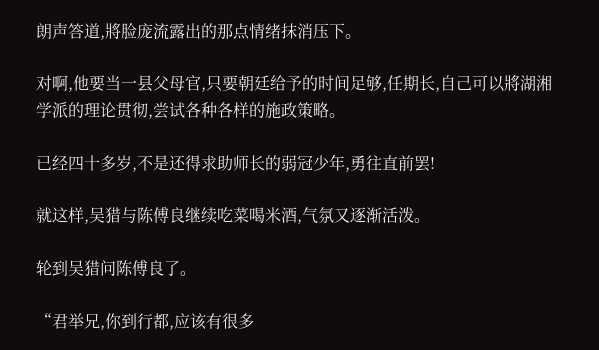朗声答道,將脸庞流露出的那点情绪抹消压下。

对啊,他要当一县父母官,只要朝廷给予的时间足够,任期长,自己可以將湖湘学派的理论贯彻,尝试各种各样的施政策略。

已经四十多岁,不是还得求助师长的弱冠少年,勇往直前罢!

就这样,吴猎与陈傅良继续吃菜喝米酒,气氛又逐渐活泼。

轮到吴猎问陈傅良了。

“君举兄,你到行都,应该有很多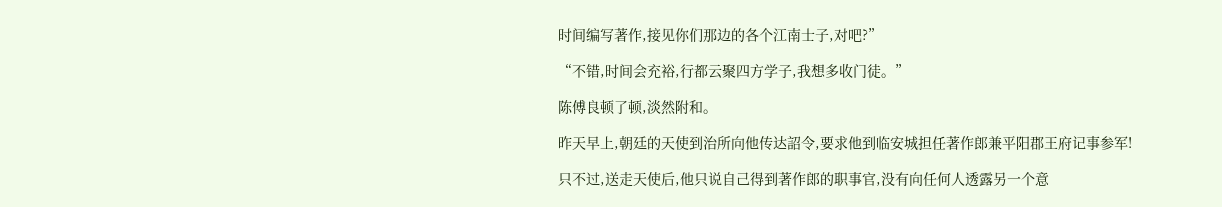时间编写著作,接见你们那边的各个江南士子,对吧?”

“不错,时间会充裕,行都云聚四方学子,我想多收门徒。”

陈傅良顿了顿,淡然附和。

昨天早上,朝廷的天使到治所向他传达詔令,要求他到临安城担任著作郎兼平阳郡王府记事参军!

只不过,送走天使后,他只说自己得到著作郎的职事官,没有向任何人透露另一个意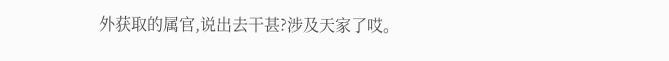外获取的属官,说出去干甚?涉及天家了哎。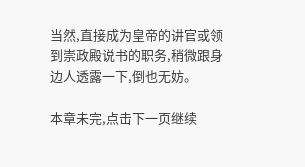当然,直接成为皇帝的讲官或领到崇政殿说书的职务,稍微跟身边人透露一下,倒也无妨。

本章未完,点击下一页继续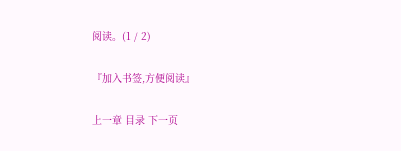阅读。(1 / 2)

『加入书签,方便阅读』

上一章 目录 下一页